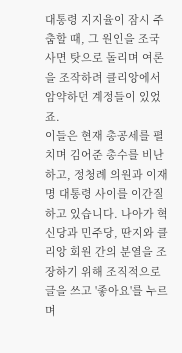대통령 지지율이 잠시 주춤할 때, 그 원인을 조국 사면 탓으로 돌리며 여론을 조작하려 클리앙에서 암약하던 계정들이 있었죠.
이들은 현재 총공세를 펼치며 김어준 총수를 비난하고, 정청례 의원과 이재명 대통령 사이를 이간질하고 있습니다. 나아가 혁신당과 민주당, 딴지와 클리앙 회원 간의 분열을 조장하기 위해 조직적으로 글을 쓰고 '좋아요'를 누르며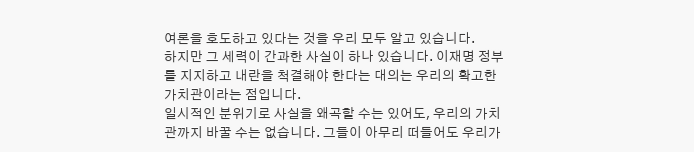여론을 호도하고 있다는 것을 우리 모두 알고 있습니다.
하지만 그 세력이 간과한 사실이 하나 있습니다. 이재명 정부를 지지하고 내란을 척결해야 한다는 대의는 우리의 확고한 가치관이라는 점입니다.
일시적인 분위기로 사실을 왜곡할 수는 있어도, 우리의 가치관까지 바꿀 수는 없습니다. 그들이 아무리 떠들어도 우리가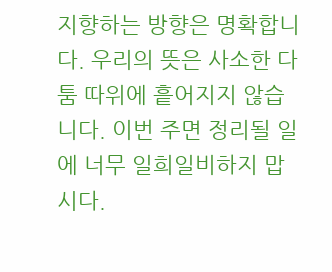지향하는 방향은 명확합니다. 우리의 뜻은 사소한 다툼 따위에 흩어지지 않습니다. 이번 주면 정리될 일에 너무 일희일비하지 맙시다.